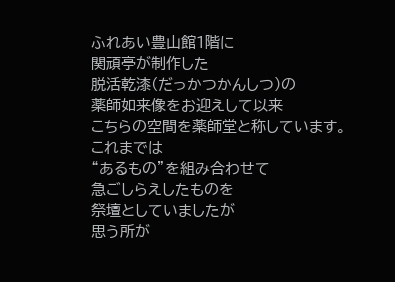ふれあい豊山館1階に
関頑亭が制作した
脱活乾漆(だっかつかんしつ)の
薬師如来像をお迎えして以来
こちらの空間を薬師堂と称しています。
これまでは
“あるもの”を組み合わせて
急ごしらえしたものを
祭壇としていましたが
思う所が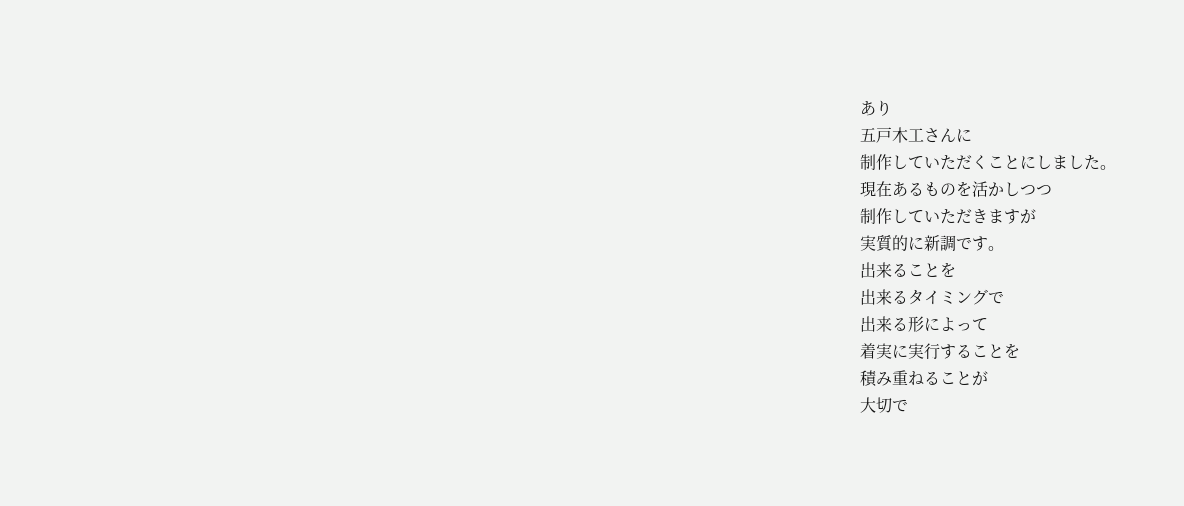あり
五戸木工さんに
制作していただくことにしました。
現在あるものを活かしつつ
制作していただきますが
実質的に新調です。
出来ることを
出来るタイミングで
出来る形によって
着実に実行することを
積み重ねることが
大切で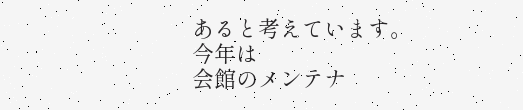あると考えています。
今年は
会館のメンテナ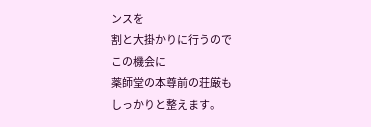ンスを
割と大掛かりに行うので
この機会に
薬師堂の本尊前の荘厳も
しっかりと整えます。